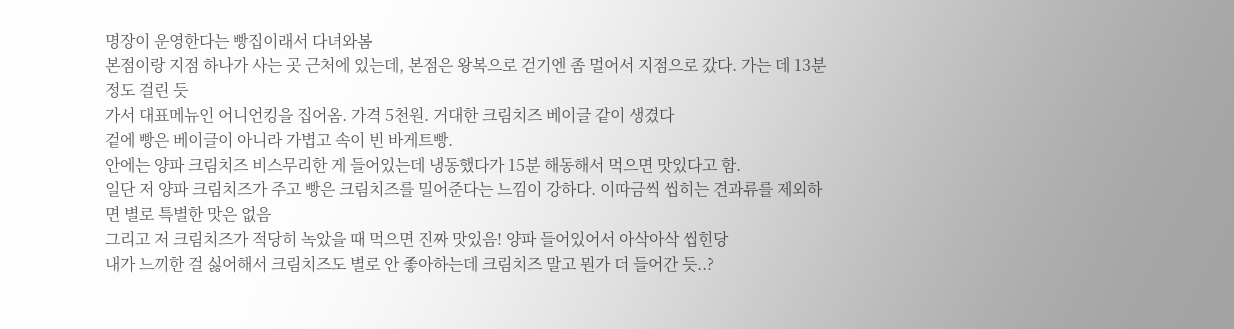명장이 운영한다는 빵집이래서 다녀와봄
본점이랑 지점 하나가 사는 곳 근처에 있는데, 본점은 왕복으로 걷기엔 좀 멀어서 지점으로 갔다. 가는 데 13분 정도 걸린 듯
가서 대표메뉴인 어니언킹을 집어옴. 가격 5천원. 거대한 크림치즈 베이글 같이 생겼다
겉에 빵은 베이글이 아니라 가볍고 속이 빈 바게트빵.
안에는 양파 크림치즈 비스무리한 게 들어있는데 냉동했다가 15분 해동해서 먹으면 맛있다고 함.
일단 저 양파 크림치즈가 주고 빵은 크림치즈를 밀어준다는 느낌이 강하다. 이따금씩 씹히는 견과류를 제외하면 별로 특별한 맛은 없음
그리고 저 크림치즈가 적당히 녹았을 때 먹으면 진짜 맛있음! 양파 들어있어서 아삭아삭 씹힌당
내가 느끼한 걸 싫어해서 크림치즈도 별로 안 좋아하는데 크림치즈 말고 뭔가 더 들어간 듯..?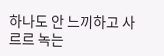하나도 안 느끼하고 사르르 녹는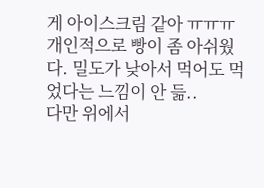게 아이스크림 같아 ㅠㅠㅠ
개인적으로 빵이 좀 아쉬웠다. 밀도가 낮아서 먹어도 먹었다는 느낌이 안 듦..
다만 위에서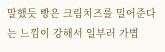말했듯 빵은 크림치즈를 밀어준다는 느낌이 강해서 일부러 가볍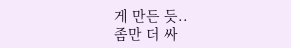게 만든 듯..
좀만 더 싸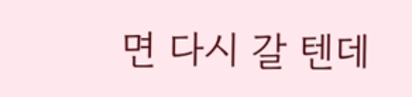면 다시 갈 텐데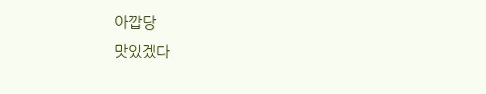아깝당
맛있겠다